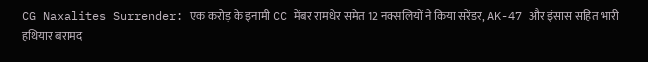CG Naxalites Surrender: एक करोड़ के इनामी CC मेंबर रामधेर समेत 12 नक्सलियों ने किया सरेंडर, AK-47 और इंसास सहित भारी हथियार बरामद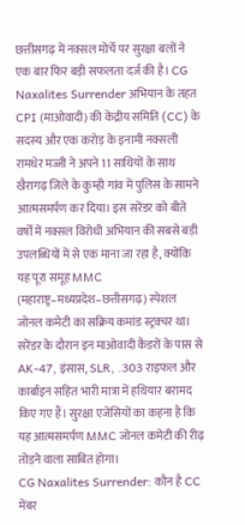छत्तीसगढ़ में नक्सल मोर्चे पर सुरक्षा बलों ने एक बार फिर बड़ी सफलता दर्ज की है। CG Naxalites Surrender अभियान के तहत CPI (माओवादी) की केंद्रीय समिति (CC) के सदस्य और एक करोड़ के इनामी नक्सली रामधेर मज्जी ने अपने 11 साथियों के साथ खैरागढ़ जिले के कुम्ही गांव में पुलिस के सामने आत्मसमर्पण कर दिया। इस सरेंडर को बीते वर्षों में नक्सल विरोधी अभियान की सबसे बड़ी उपलब्धियों में से एक माना जा रहा है, क्योंकि यह पूरा समूह MMC (महाराष्ट्र–मध्यप्रदेश–छत्तीसगढ़) स्पेशल जोनल कमेटी का सक्रिय कमांड स्ट्रक्चर था।
सरेंडर के दौरान इन माओवादी कैडरों के पास से AK-47, इंसास, SLR, .303 राइफल और कार्बाइन सहित भारी मात्रा में हथियार बरामद किए गए हैं। सुरक्षा एजेंसियों का कहना है कि यह आत्मसमर्पण MMC जोनल कमेटी की रीढ़ तोड़ने वाला साबित होगा।
CG Naxalites Surrender: कौन है CC मेंबर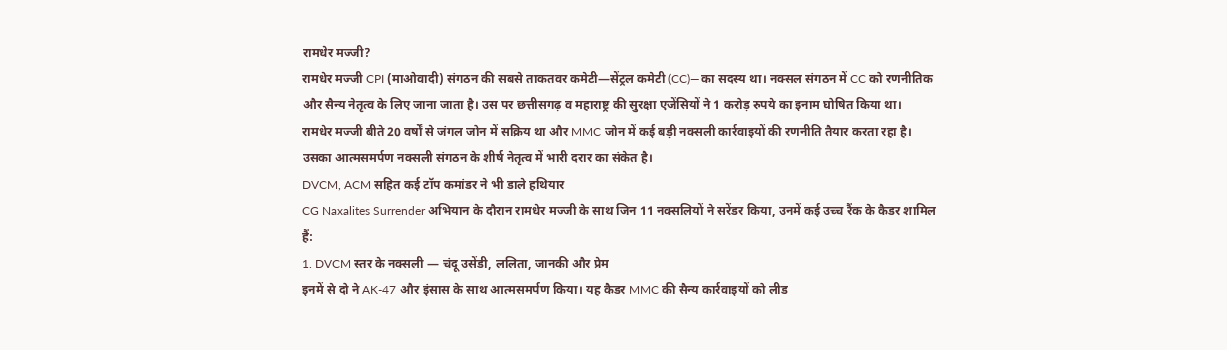रामधेर मज्जी?
रामधेर मज्जी CPI (माओवादी) संगठन की सबसे ताकतवर कमेटी—सेंट्रल कमेटी (CC)—का सदस्य था। नक्सल संगठन में CC को रणनीतिक और सैन्य नेतृत्व के लिए जाना जाता है। उस पर छत्तीसगढ़ व महाराष्ट्र की सुरक्षा एजेंसियों ने 1 करोड़ रुपये का इनाम घोषित किया था।
रामधेर मज्जी बीते 20 वर्षों से जंगल जोन में सक्रिय था और MMC जोन में कई बड़ी नक्सली कार्रवाइयों की रणनीति तैयार करता रहा है।
उसका आत्मसमर्पण नक्सली संगठन के शीर्ष नेतृत्व में भारी दरार का संकेत है।
DVCM, ACM सहित कई टॉप कमांडर ने भी डाले हथियार
CG Naxalites Surrender अभियान के दौरान रामधेर मज्जी के साथ जिन 11 नक्सलियों ने सरेंडर किया, उनमें कई उच्च रैंक के कैडर शामिल हैं:
1. DVCM स्तर के नक्सली — चंदू उसेंडी, ललिता, जानकी और प्रेम
इनमें से दो ने AK-47 और इंसास के साथ आत्मसमर्पण किया। यह कैडर MMC की सैन्य कार्रवाइयों को लीड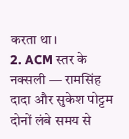करता था।
2. ACM स्तर के नक्सली — रामसिंह दादा और सुकेश पोट्टम
दोनों लंबे समय से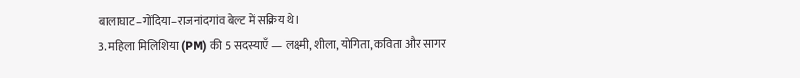बालाघाट–गोंदिया–राजनांदगांव बेल्ट में सक्रिय थे।
3. महिला मिलिशिया (PM) की 5 सदस्याएँ — लक्ष्मी, शीला, योगिता, कविता और सागर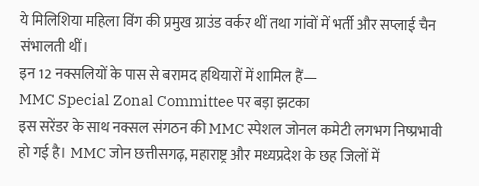ये मिलिशिया महिला विंग की प्रमुख ग्राउंड वर्कर थीं तथा गांवों में भर्ती और सप्लाई चैन संभालती थीं।
इन 12 नक्सलियों के पास से बरामद हथियारों में शामिल हैं—
MMC Special Zonal Committee पर बड़ा झटका
इस सरेंडर के साथ नक्सल संगठन की MMC स्पेशल जोनल कमेटी लगभग निष्प्रभावी हो गई है। MMC जोन छत्तीसगढ़, महाराष्ट्र और मध्यप्रदेश के छह जिलों में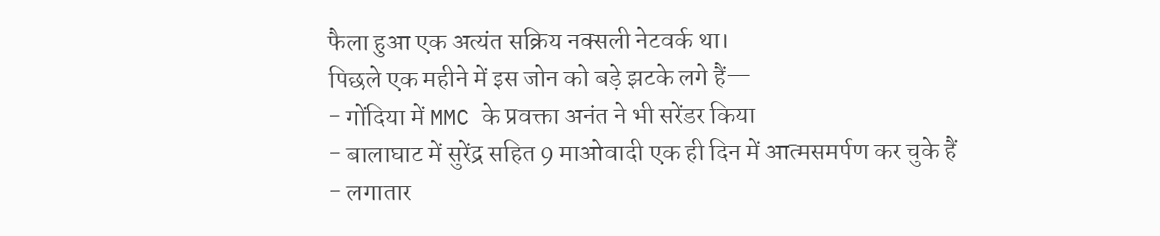फैला हुआ एक अत्यंत सक्रिय नक्सली नेटवर्क था।
पिछले एक महीने में इस जोन को बड़े झटके लगे हैं—
- गोंदिया में MMC के प्रवक्ता अनंत ने भी सरेंडर किया
- बालाघाट में सुरेंद्र सहित 9 माओवादी एक ही दिन में आत्मसमर्पण कर चुके हैं
- लगातार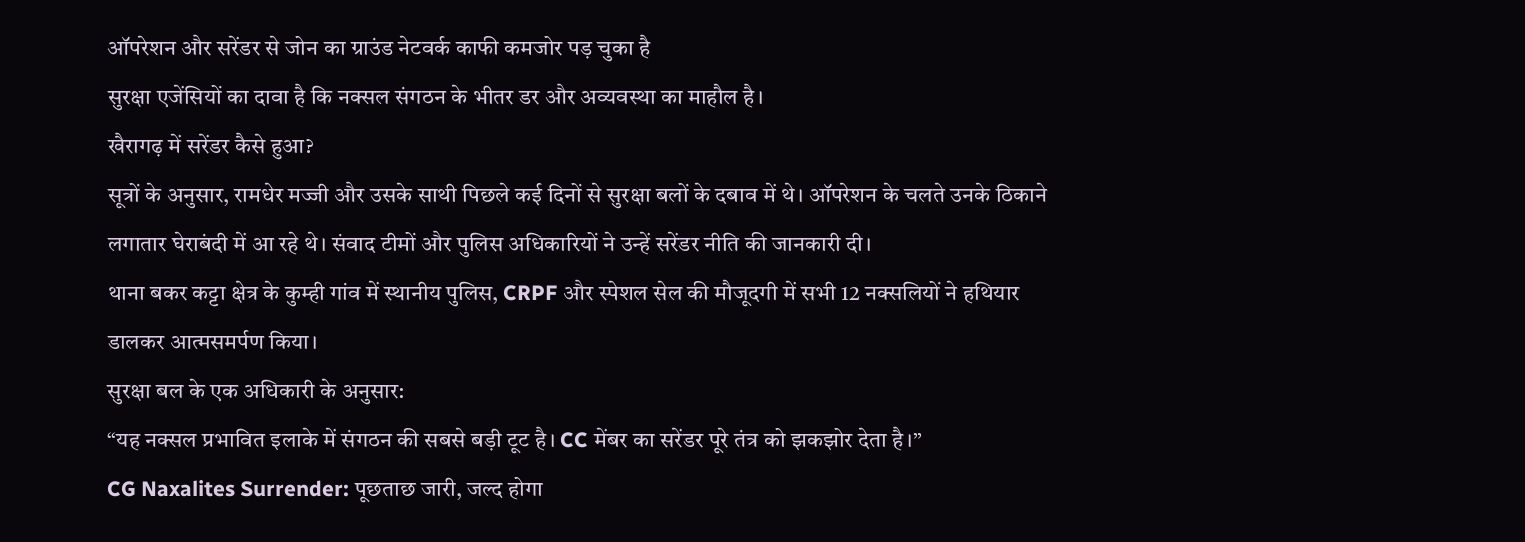ऑपरेशन और सरेंडर से जोन का ग्राउंड नेटवर्क काफी कमजोर पड़ चुका है
सुरक्षा एजेंसियों का दावा है कि नक्सल संगठन के भीतर डर और अव्यवस्था का माहौल है।
खैरागढ़ में सरेंडर कैसे हुआ?
सूत्रों के अनुसार, रामधेर मज्जी और उसके साथी पिछले कई दिनों से सुरक्षा बलों के दबाव में थे। ऑपरेशन के चलते उनके ठिकाने लगातार घेराबंदी में आ रहे थे। संवाद टीमों और पुलिस अधिकारियों ने उन्हें सरेंडर नीति की जानकारी दी।
थाना बकर कट्टा क्षेत्र के कुम्ही गांव में स्थानीय पुलिस, CRPF और स्पेशल सेल की मौजूदगी में सभी 12 नक्सलियों ने हथियार डालकर आत्मसमर्पण किया।
सुरक्षा बल के एक अधिकारी के अनुसार:
“यह नक्सल प्रभावित इलाके में संगठन की सबसे बड़ी टूट है। CC मेंबर का सरेंडर पूरे तंत्र को झकझोर देता है।”
CG Naxalites Surrender: पूछताछ जारी, जल्द होगा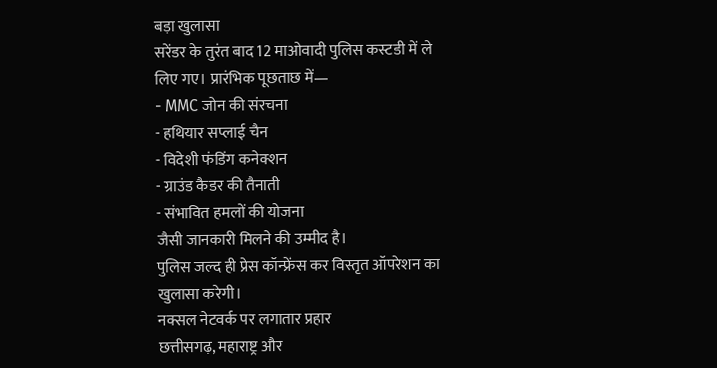बड़ा खुलासा
सरेंडर के तुरंत बाद 12 माओवादी पुलिस कस्टडी में ले लिए गए। प्रारंभिक पूछताछ में—
- MMC जोन की संरचना
- हथियार सप्लाई चैन
- विदेशी फंडिंग कनेक्शन
- ग्राउंड कैडर की तैनाती
- संभावित हमलों की योजना
जैसी जानकारी मिलने की उम्मीद है।
पुलिस जल्द ही प्रेस कॉन्फ्रेंस कर विस्तृत ऑपरेशन का खुलासा करेगी।
नक्सल नेटवर्क पर लगातार प्रहार
छत्तीसगढ़, महाराष्ट्र और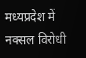मध्यप्रदेश में नक्सल विरोधी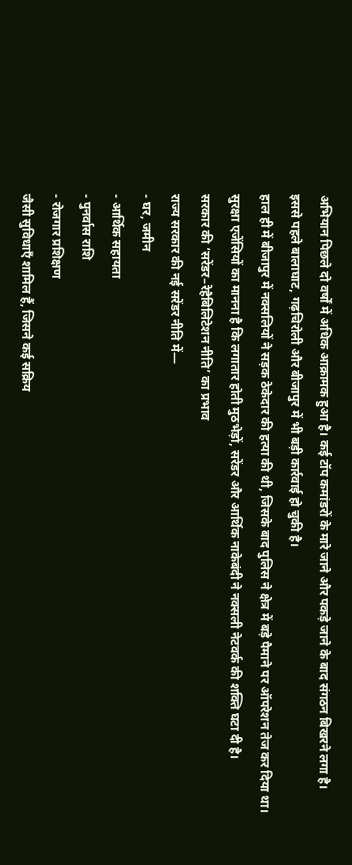अभियान पिछले दो वर्षों में अधिक आक्रामक हुआ है। कई टॉप कमांडरों के मारे जाने और पकड़े जाने के बाद संगठन बिखरने लगा है।
इससे पहले बालाघाट, गढ़चिरोली और बीजापुर में भी बड़ी कार्रवाई हो चुकी है।
हाल ही में बीजापुर में नक्सलियों ने सड़क ठेकेदार की हत्या की थी, जिसके बाद पुलिस ने क्षेत्र में बड़े पैमाने पर ऑपरेशन तेज कर दिया था।
सुरक्षा एजेंसियों का मानना है कि लगातार होती मुठभेड़ों, सरेंडर और आर्थिक नाकेबंदी ने नक्सली नेटवर्क की शक्ति घटा दी है।
सरकार की ‘सरेंडर–रेहैबिलिटेशन नीति’ का प्रभाव
राज्य सरकार की नई सरेंडर नीति में—
- घर, जमीन
- आर्थिक सहायता
- पुनर्वास राशि
- रोजगार प्रशिक्षण
जैसी सुविधाएँ शामिल हैं, जिसने कई सक्रिय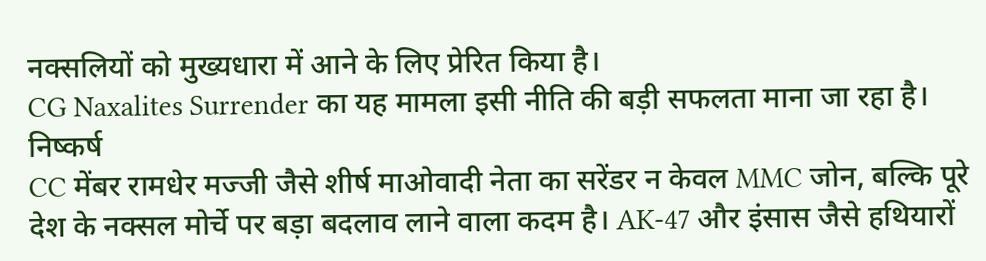नक्सलियों को मुख्यधारा में आने के लिए प्रेरित किया है।
CG Naxalites Surrender का यह मामला इसी नीति की बड़ी सफलता माना जा रहा है।
निष्कर्ष
CC मेंबर रामधेर मज्जी जैसे शीर्ष माओवादी नेता का सरेंडर न केवल MMC जोन, बल्कि पूरे देश के नक्सल मोर्चे पर बड़ा बदलाव लाने वाला कदम है। AK-47 और इंसास जैसे हथियारों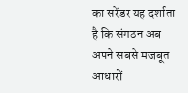का सरेंडर यह दर्शाता है कि संगठन अब अपने सबसे मजबूत आधारों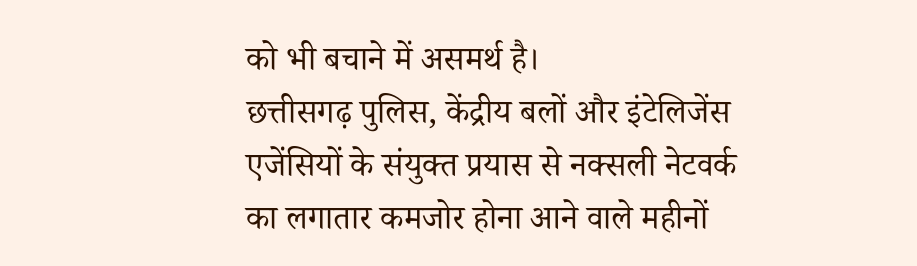को भी बचाने में असमर्थ है।
छत्तीसगढ़ पुलिस, केंद्रीय बलों और इंटेलिजेंस एजेंसियों के संयुक्त प्रयास से नक्सली नेटवर्क का लगातार कमजोर होना आने वाले महीनों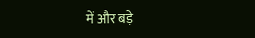में और बड़े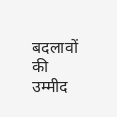बदलावों की उम्मीद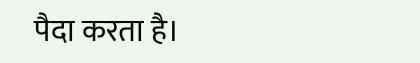पैदा करता है।